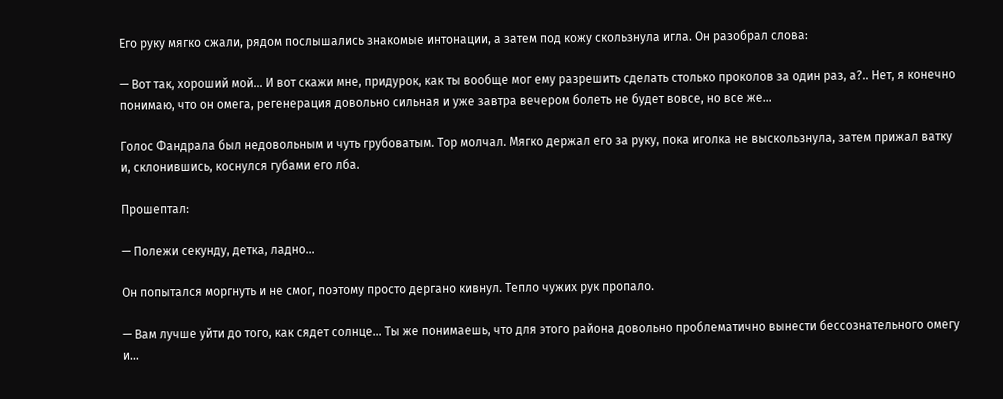Его руку мягко сжали, рядом послышались знакомые интонации, а затем под кожу скользнула игла. Он разобрал слова:

— Вот так, хороший мой… И вот скажи мне, придурок, как ты вообще мог ему разрешить сделать столько проколов за один раз, а?.. Нет, я конечно понимаю, что он омега, регенерация довольно сильная и уже завтра вечером болеть не будет вовсе, но все же…

Голос Фандрала был недовольным и чуть грубоватым. Тор молчал. Мягко держал его за руку, пока иголка не выскользнула, затем прижал ватку и, склонившись, коснулся губами его лба.

Прошептал:

— Полежи секунду, детка, ладно…

Он попытался моргнуть и не смог, поэтому просто дергано кивнул. Тепло чужих рук пропало.

— Вам лучше уйти до того, как сядет солнце… Ты же понимаешь, что для этого района довольно проблематично вынести бессознательного омегу и…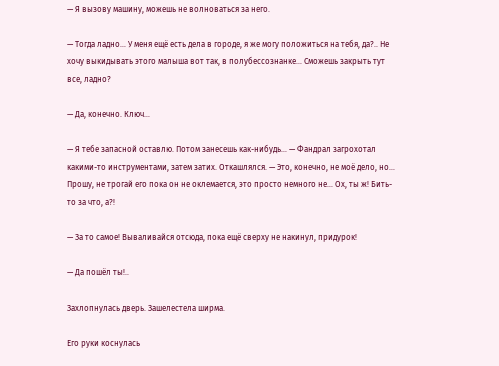— Я вызову машину, можешь не волноваться за него.

— Тогда ладно… У меня ещё есть дела в городе, я же могу положиться на тебя, да?.. Не хочу выкидывать этого малыша вот так, в полубессознанке… Сможешь закрыть тут все, ладно?

— Да, конечно. Ключ…

— Я тебе запасной оставлю. Потом занесешь как-нибудь… — Фандрал загрохотал какими-то инструментами, затем затих. Откашлялся. — Это, конечно, не моё дело, но… Прошу, не трогай его пока он не оклемается, это просто немного не… Ох, ты ж! Бить-то за что, а?!

— За то самое! Вываливайся отсюда, пока ещё сверху не накинул, придурок!

— Да пошёл ты!..

Захлопнулась дверь. Зашелестела ширма.

Его руки коснулась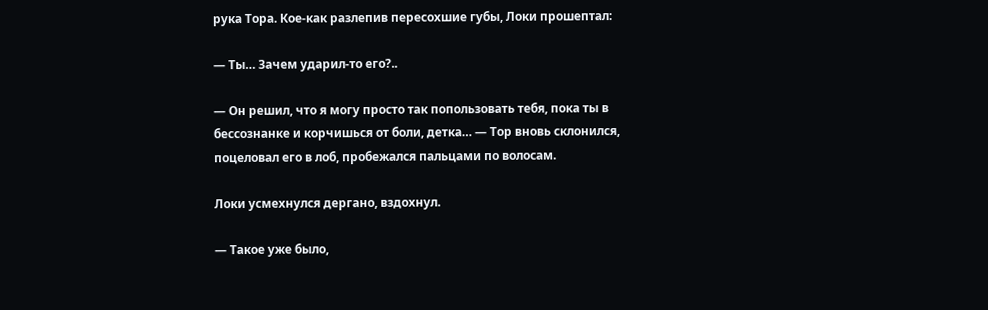рука Тора. Кое-как разлепив пересохшие губы, Локи прошептал:

— Ты… Зачем ударил-то его?..

— Он решил, что я могу просто так попользовать тебя, пока ты в бессознанке и корчишься от боли, детка… — Тор вновь склонился, поцеловал его в лоб, пробежался пальцами по волосам.

Локи усмехнулся дергано, вздохнул.

— Такое уже было,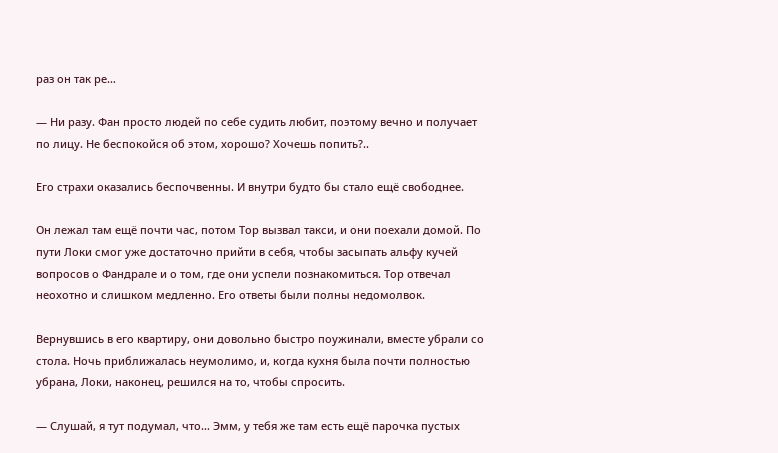раз он так ре…

— Ни разу. Фан просто людей по себе судить любит, поэтому вечно и получает по лицу. Не беспокойся об этом, хорошо? Хочешь попить?..

Его страхи оказались беспочвенны. И внутри будто бы стало ещё свободнее.

Он лежал там ещё почти час, потом Тор вызвал такси, и они поехали домой. По пути Локи смог уже достаточно прийти в себя, чтобы засыпать альфу кучей вопросов о Фандрале и о том, где они успели познакомиться. Тор отвечал неохотно и слишком медленно. Его ответы были полны недомолвок.

Вернувшись в его квартиру, они довольно быстро поужинали, вместе убрали со стола. Ночь приближалась неумолимо, и, когда кухня была почти полностью убрана, Локи, наконец, решился на то, чтобы спросить.

— Слушай, я тут подумал, что… Эмм, у тебя же там есть ещё парочка пустых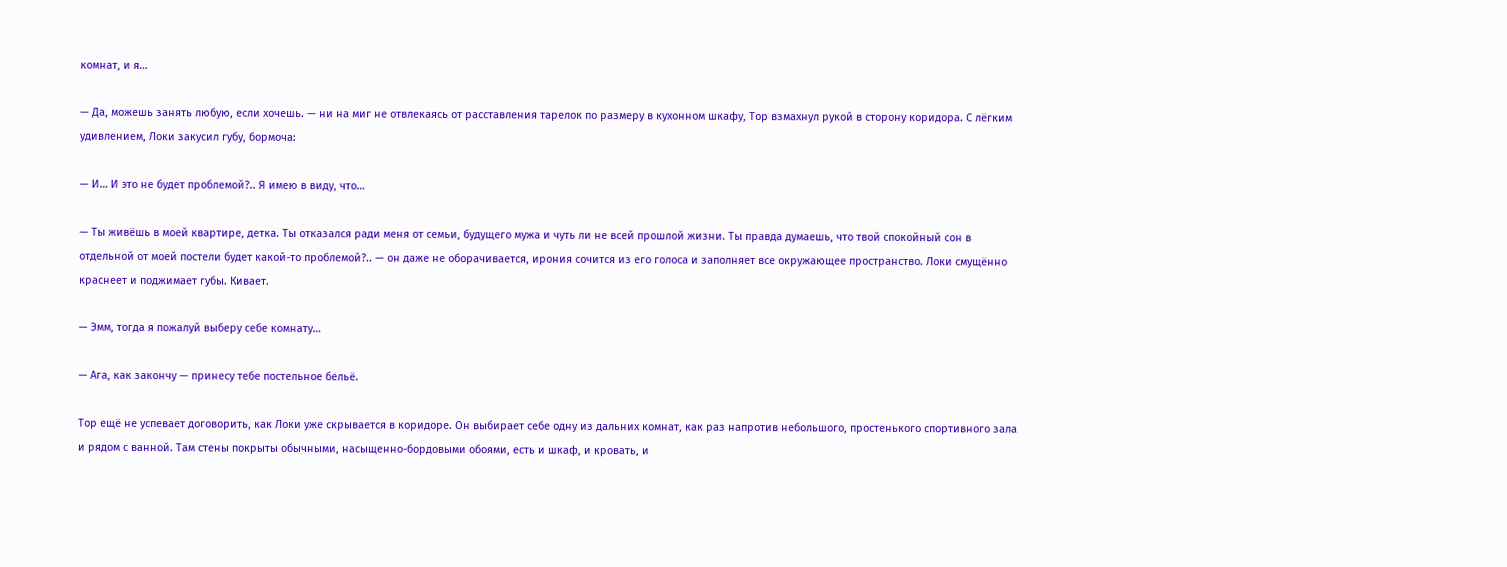комнат, и я…

— Да, можешь занять любую, если хочешь. — ни на миг не отвлекаясь от расставления тарелок по размеру в кухонном шкафу, Тор взмахнул рукой в сторону коридора. С лёгким удивлением, Локи закусил губу, бормоча:

— И… И это не будет проблемой?.. Я имею в виду, что…

— Ты живёшь в моей квартире, детка. Ты отказался ради меня от семьи, будущего мужа и чуть ли не всей прошлой жизни. Ты правда думаешь, что твой спокойный сон в отдельной от моей постели будет какой-то проблемой?.. — он даже не оборачивается, ирония сочится из его голоса и заполняет все окружающее пространство. Локи смущённо краснеет и поджимает губы. Кивает.

— Эмм, тогда я пожалуй выберу себе комнату…

— Ага, как закончу — принесу тебе постельное бельё.

Тор ещё не успевает договорить, как Локи уже скрывается в коридоре. Он выбирает себе одну из дальних комнат, как раз напротив небольшого, простенького спортивного зала и рядом с ванной. Там стены покрыты обычными, насыщенно-бордовыми обоями, есть и шкаф, и кровать, и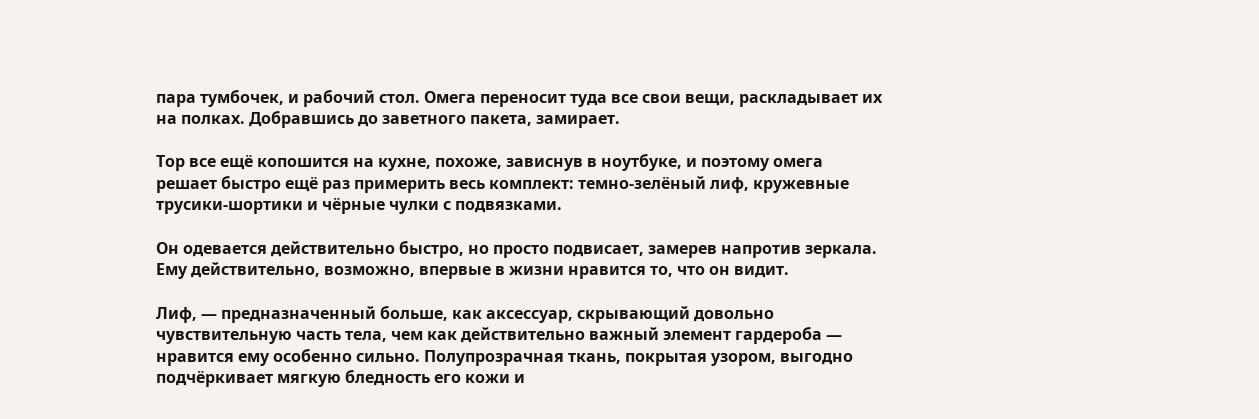пара тумбочек, и рабочий стол. Омега переносит туда все свои вещи, раскладывает их на полках. Добравшись до заветного пакета, замирает.

Тор все ещё копошится на кухне, похоже, зависнув в ноутбуке, и поэтому омега решает быстро ещё раз примерить весь комплект: темно-зелёный лиф, кружевные трусики-шортики и чёрные чулки с подвязками.

Он одевается действительно быстро, но просто подвисает, замерев напротив зеркала. Ему действительно, возможно, впервые в жизни нравится то, что он видит.

Лиф, — предназначенный больше, как аксессуар, скрывающий довольно чувствительную часть тела, чем как действительно важный элемент гардероба — нравится ему особенно сильно. Полупрозрачная ткань, покрытая узором, выгодно подчёркивает мягкую бледность его кожи и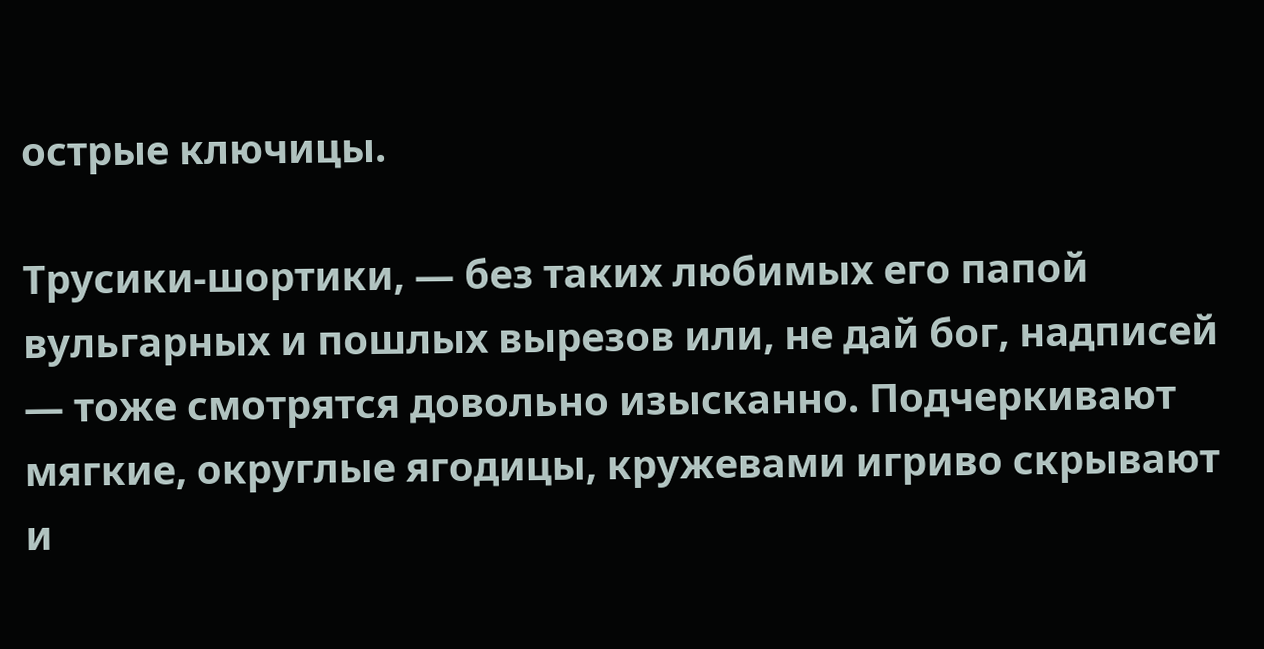острые ключицы.

Трусики-шортики, — без таких любимых его папой вульгарных и пошлых вырезов или, не дай бог, надписей — тоже смотрятся довольно изысканно. Подчеркивают мягкие, округлые ягодицы, кружевами игриво скрывают и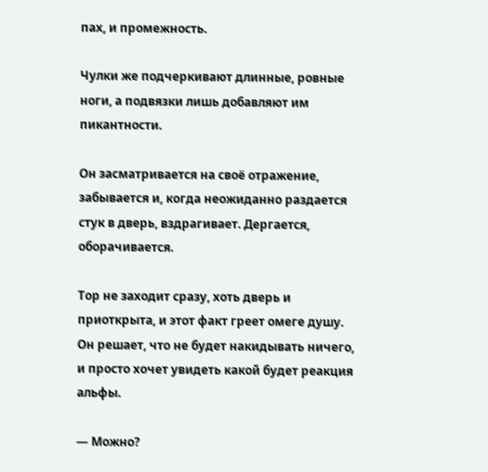пах, и промежность.

Чулки же подчеркивают длинные, ровные ноги, а подвязки лишь добавляют им пикантности.

Он засматривается на своё отражение, забывается и, когда неожиданно раздается стук в дверь, вздрагивает. Дергается, оборачивается.

Тор не заходит сразу, хоть дверь и приоткрыта, и этот факт греет омеге душу. Он решает, что не будет накидывать ничего, и просто хочет увидеть какой будет реакция альфы.

— Можно?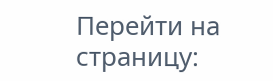Перейти на страницу: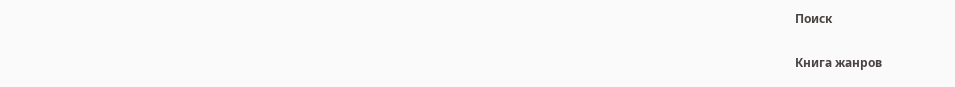Поиск

Книга жанров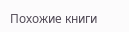Похожие книги